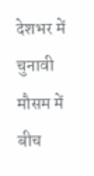देशभर में चुनावी मौसम में बीच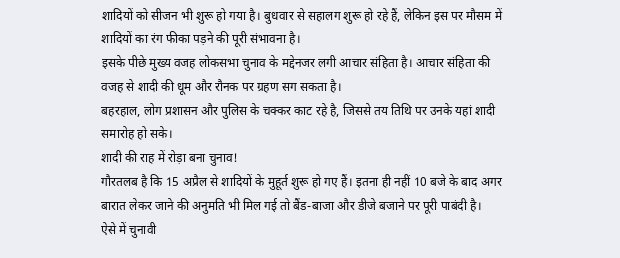शादियों को सीजन भी शुरू हो गया है। बुधवार से सहालग शुरू हो रहे हैं, लेकिन इस पर मौसम में शादियों का रंग फीका पड़ने की पूरी संभावना है।
इसके पीछे मुख्य वजह लोकसभा चुनाव के मद्देनजर लगी आचार संहिता है। आचार संहिता की वजह से शादी की धूम और रौनक पर ग्रहण सग सकता है।
बहरहाल, लोग प्रशासन और पुलिस के चक्कर काट रहे है, जिससे तय तिथि पर उनके यहां शादी समारोह हो सके।
शादी की राह में रोड़ा बना चुनाव!
गौरतलब है कि 15 अप्रैल से शादियों के मुहूर्त शुरू हो गए हैं। इतना ही नहीं 10 बजे के बाद अगर बारात लेकर जाने की अनुमति भी मिल गई तो बैंड-बाजा और डीजे बजाने पर पूरी पाबंदी है।
ऐसे में चुनावी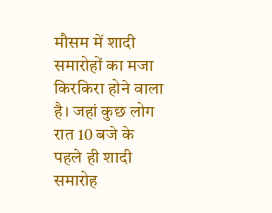मौसम में शादी समारोहों का मजा किरकिरा होने वाला है। जहां कुछ लोग रात 10 बजे के पहले ही शादी समारोह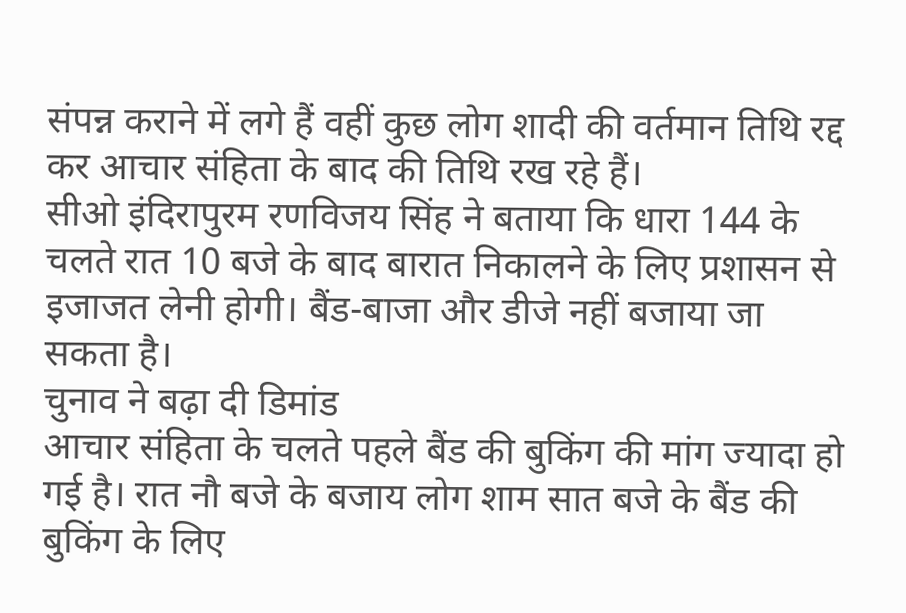संपन्न कराने में लगे हैं वहीं कुछ लोग शादी की वर्तमान तिथि रद्द कर आचार संहिता के बाद की तिथि रख रहे हैं।
सीओ इंदिरापुरम रणविजय सिंह ने बताया कि धारा 144 के चलते रात 10 बजे के बाद बारात निकालने के लिए प्रशासन से इजाजत लेनी होगी। बैंड-बाजा और डीजे नहीं बजाया जा सकता है।
चुनाव ने बढ़ा दी डिमांड
आचार संहिता के चलते पहले बैंड की बुकिंग की मांग ज्यादा हो गई है। रात नौ बजे के बजाय लोग शाम सात बजे के बैंड की बुकिंग के लिए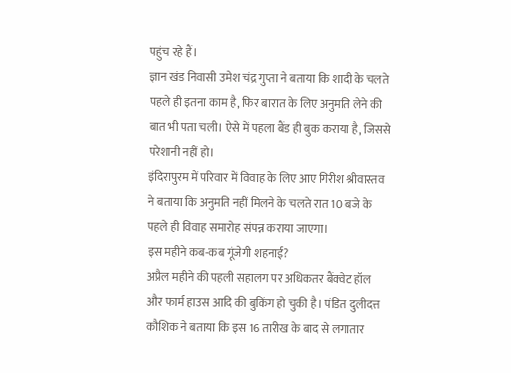पहुंच रहे हैं।
ज्ञान खंड निवासी उमेश चंद्र गुप्ता ने बताया कि शादी के चलते पहले ही इतना काम है, फिर बारात के लिए अनुमति लेने की बात भी पता चली। ऐसे में पहला बैंड ही बुक कराया है, जिससे परेशानी नहीं हो।
इंदिरापुरम में परिवार में विवाह के लिए आए गिरीश श्रीवास्तव ने बताया कि अनुमति नहीं मिलने के चलते रात 10 बजे के पहले ही विवाह समारोह संपन्न कराया जाएगा।
इस महीने कब-कब गूंजेगी शहनाई?
अप्रैल महीने की पहली सहालग पर अधिकतर बैंक्वेट हॉल और फार्म हाउस आदि की बुकिंग हो चुकी है। पंडित दुलीदत्त कौशिक ने बताया कि इस 16 तारीख के बाद से लगातार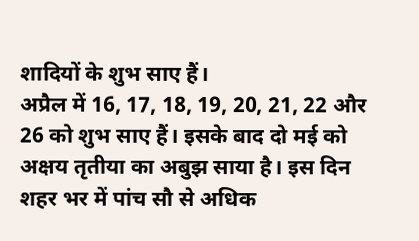शादियों के शुभ साए हैं।
अप्रैल में 16, 17, 18, 19, 20, 21, 22 और 26 को शुभ साए हैं। इसके बाद दो मई को अक्षय तृतीया का अबुझ साया है। इस दिन शहर भर में पांच सौ से अधिक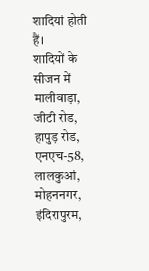शादियां होती हैं।
शादियों के सीजन में मालीवाड़ा, जीटी रोड, हापुड़ रोड, एनएच-58, लालकुआं, मोहननगर, इंदिरापुरम,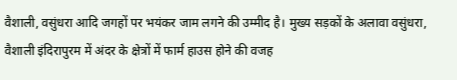वैशाली, वसुंधरा आदि जगहों पर भयंकर जाम लगने की उम्मीद है। मुख्य सड़कों के अलावा वसुंधरा, वैशाली इंदिरापुरम में अंदर के क्षेत्रों में फार्म हाउस होने की वजह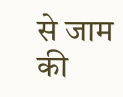से जाम की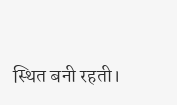स्थित बनी रहती।